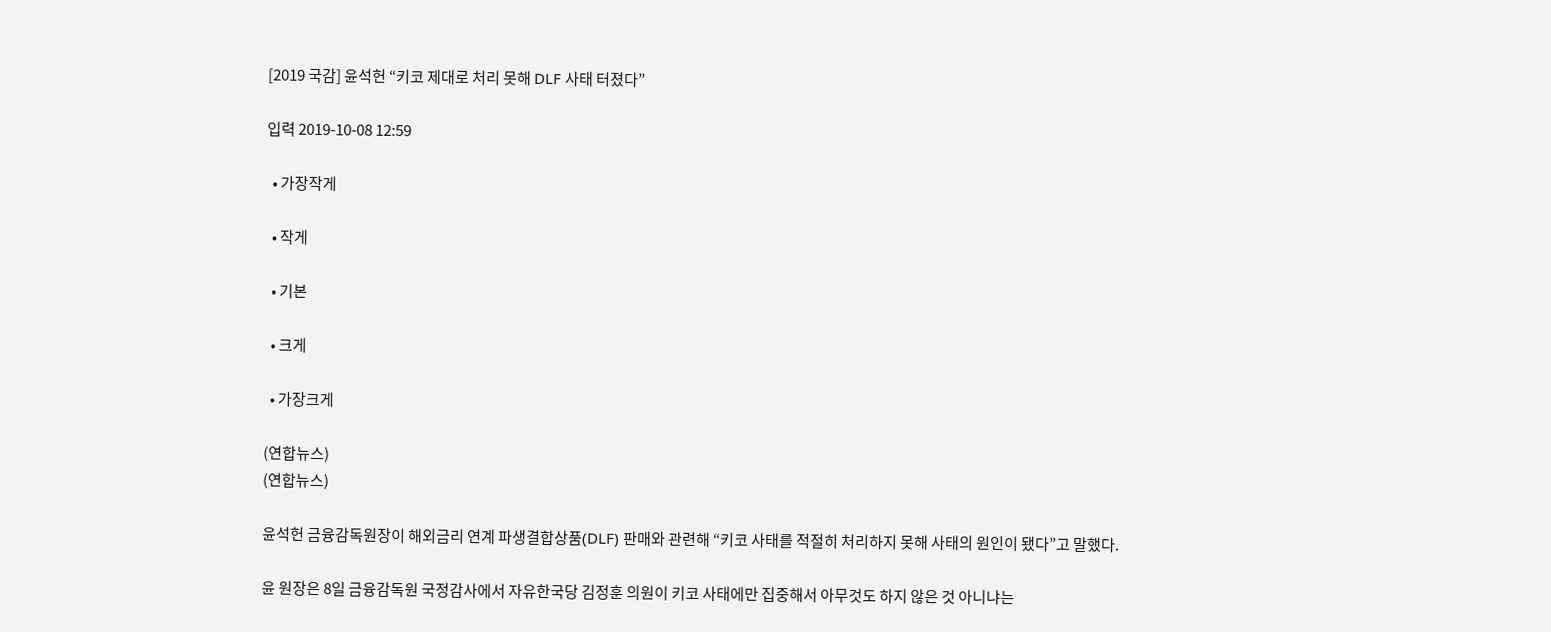[2019 국감] 윤석헌 “키코 제대로 처리 못해 DLF 사태 터졌다”

입력 2019-10-08 12:59

  • 가장작게

  • 작게

  • 기본

  • 크게

  • 가장크게

(연합뉴스)
(연합뉴스)

윤석헌 금융감독원장이 해외금리 연계 파생결합상품(DLF) 판매와 관련해 “키코 사태를 적절히 처리하지 못해 사태의 원인이 됐다”고 말했다.

윤 원장은 8일 금융감독원 국정감사에서 자유한국당 김정훈 의원이 키코 사태에만 집중해서 아무것도 하지 않은 것 아니냐는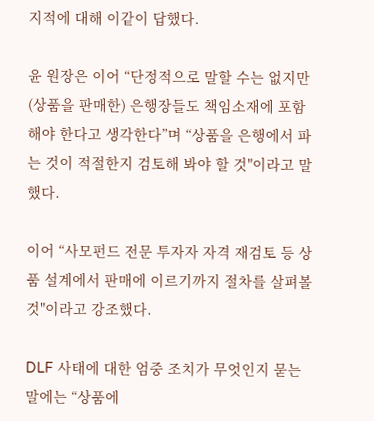지적에 대해 이같이 답했다.

윤 원장은 이어 “단정적으로 말할 수는 없지만 (상품을 판매한) 은행장들도 책임소재에 포함해야 한다고 생각한다”며 “상품을 은행에서 파는 것이 적절한지 검토해 봐야 할 것"이라고 말했다.

이어 “사모펀드 전문 투자자 자격 재검토 등 상품 설계에서 판매에 이르기까지 절차를 살펴볼 것"이라고 강조했다.

DLF 사태에 대한 엄중 조치가 무엇인지 묻는 말에는 “상품에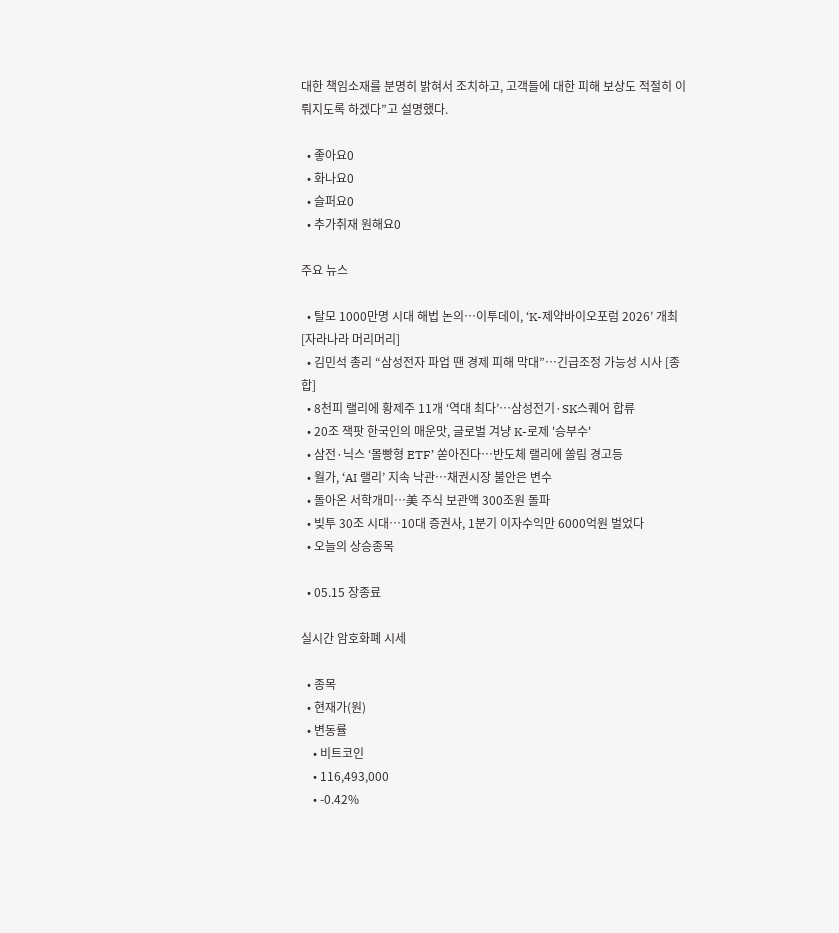대한 책임소재를 분명히 밝혀서 조치하고, 고객들에 대한 피해 보상도 적절히 이뤄지도록 하겠다”고 설명했다.

  • 좋아요0
  • 화나요0
  • 슬퍼요0
  • 추가취재 원해요0

주요 뉴스

  • 탈모 1000만명 시대 해법 논의…이투데이, ‘K-제약바이오포럼 2026’ 개최[자라나라 머리머리]
  • 김민석 총리 “삼성전자 파업 땐 경제 피해 막대”…긴급조정 가능성 시사 [종합]
  • 8천피 랠리에 황제주 11개 ‘역대 최다’…삼성전기·SK스퀘어 합류
  • 20조 잭팟 한국인의 매운맛, 글로벌 겨냥 K-로제 '승부수'
  • 삼전·닉스 ‘몰빵형 ETF’ 쏟아진다…반도체 랠리에 쏠림 경고등
  • 월가, ‘AI 랠리’ 지속 낙관…채권시장 불안은 변수
  • 돌아온 서학개미…美 주식 보관액 300조원 돌파
  • 빚투 30조 시대…10대 증권사, 1분기 이자수익만 6000억원 벌었다
  • 오늘의 상승종목

  • 05.15 장종료

실시간 암호화폐 시세

  • 종목
  • 현재가(원)
  • 변동률
    • 비트코인
    • 116,493,000
    • -0.42%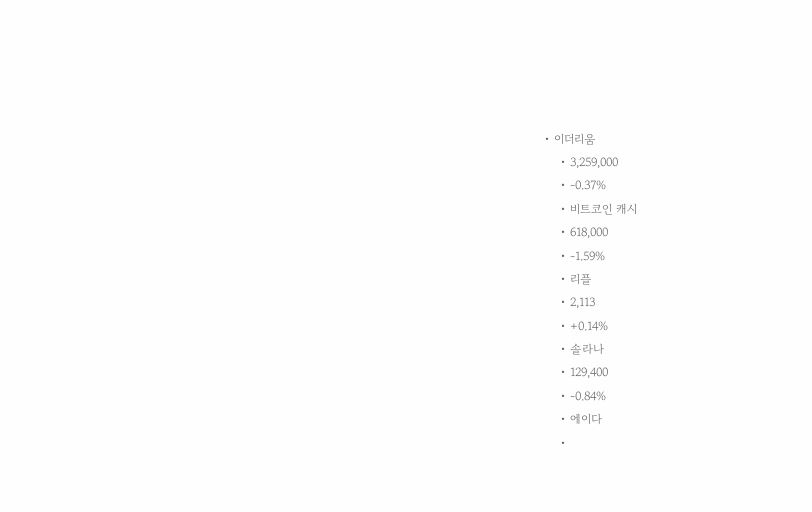• 이더리움
    • 3,259,000
    • -0.37%
    • 비트코인 캐시
    • 618,000
    • -1.59%
    • 리플
    • 2,113
    • +0.14%
    • 솔라나
    • 129,400
    • -0.84%
    • 에이다
    •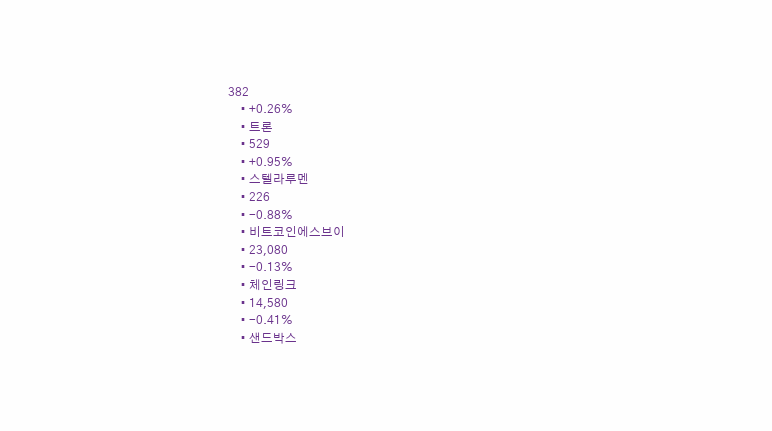382
    • +0.26%
    • 트론
    • 529
    • +0.95%
    • 스텔라루멘
    • 226
    • -0.88%
    • 비트코인에스브이
    • 23,080
    • -0.13%
    • 체인링크
    • 14,580
    • -0.41%
    • 샌드박스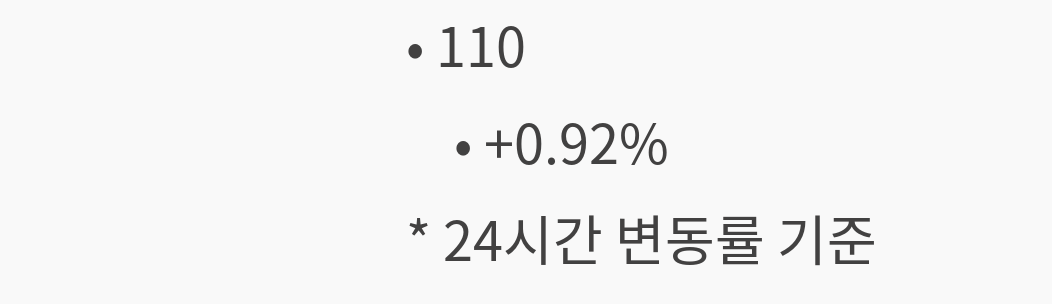• 110
    • +0.92%
* 24시간 변동률 기준